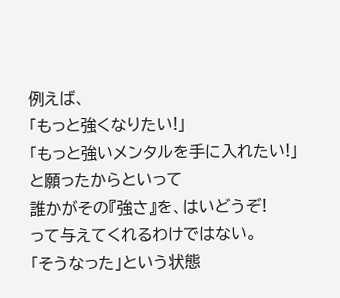例えば、
「もっと強くなりたい!」
「もっと強いメンタルを手に入れたい!」
と願ったからといって
誰かがその『強さ』を、はいどうぞ!
って与えてくれるわけではない。
「そうなった」という状態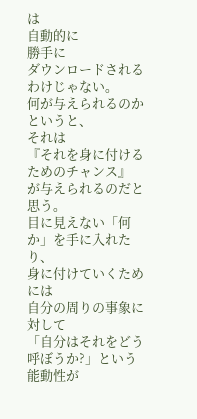は
自動的に
勝手に
ダウンロードされるわけじゃない。
何が与えられるのかというと、
それは
『それを身に付けるためのチャンス』
が与えられるのだと思う。
目に見えない「何か」を手に入れたり、
身に付けていくためには
自分の周りの事象に対して
「自分はそれをどう呼ぼうか?」という能動性が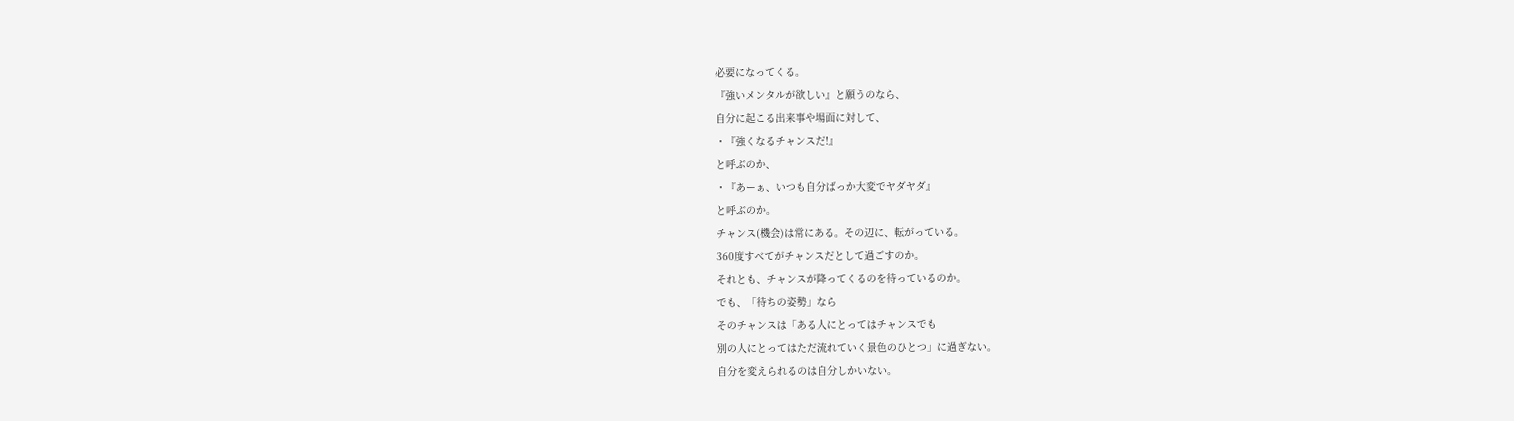必要になってくる。
『強いメンタルが欲しい』と願うのなら、
自分に起こる出来事や場面に対して、
・『強くなるチャンスだ!』
と呼ぶのか、
・『あーぁ、いつも自分ばっか大変でヤダヤダ』
と呼ぶのか。
チャンス(機会)は常にある。その辺に、転がっている。
360度すべてがチャンスだとして過ごすのか。
それとも、チャンスが降ってくるのを待っているのか。
でも、「待ちの姿勢」なら
そのチャンスは「ある人にとってはチャンスでも
別の人にとってはただ流れていく景色のひとつ」に過ぎない。
自分を変えられるのは自分しかいない。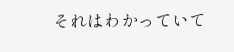それはわかっていて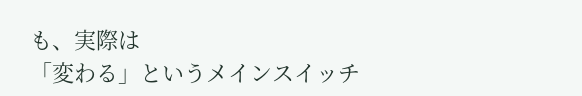も、実際は
「変わる」というメインスイッチ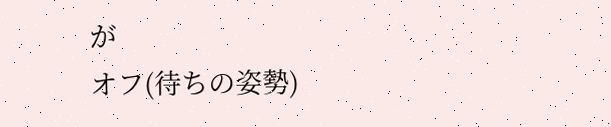が
オフ(待ちの姿勢)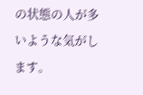の状態の人が多いような気がします。